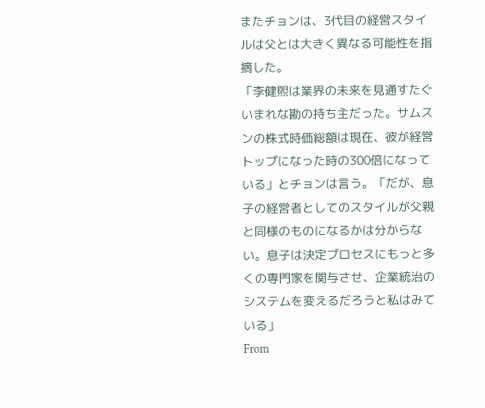またチョンは、3代目の経営スタイルは父とは大きく異なる可能性を指摘した。
「李健煕は業界の未来を見通すたぐいまれな勘の持ち主だった。サムスンの株式時価総額は現在、彼が経営トップになった時の300倍になっている」とチョンは言う。「だが、息子の経営者としてのスタイルが父親と同様のものになるかは分からない。息子は決定プロセスにもっと多くの専門家を関与させ、企業統治のシステムを変えるだろうと私はみている」
From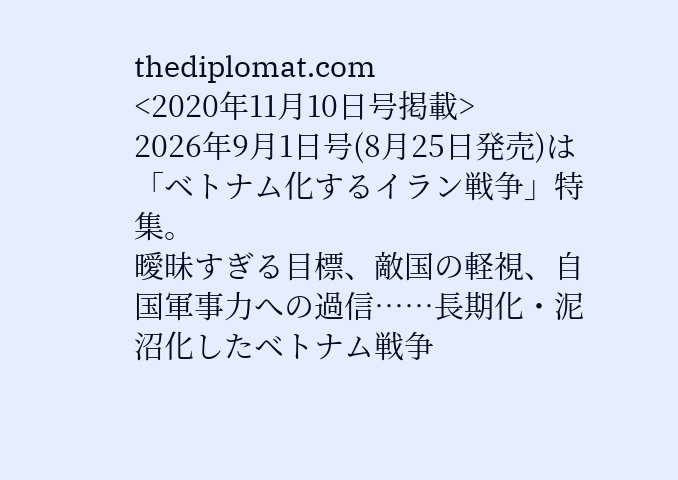thediplomat.com
<2020年11月10日号掲載>
2026年9月1日号(8月25日発売)は「ベトナム化するイラン戦争」特集。
曖昧すぎる目標、敵国の軽視、自国軍事力への過信……長期化・泥沼化したベトナム戦争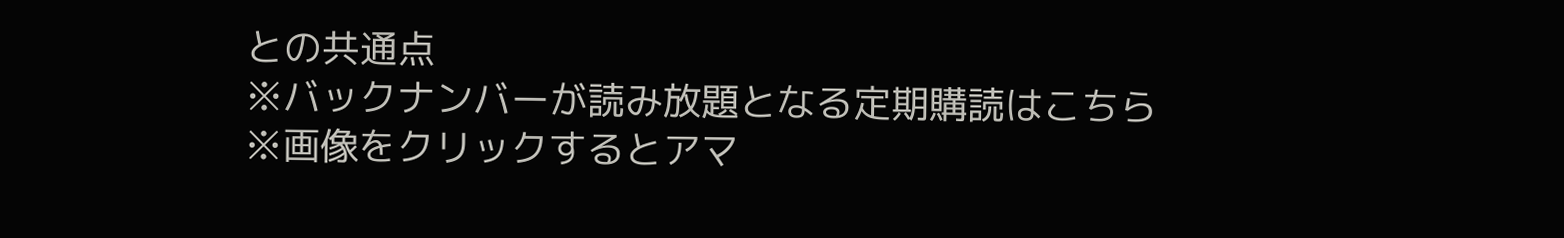との共通点
※バックナンバーが読み放題となる定期購読はこちら
※画像をクリックするとアマ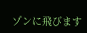ゾンに飛びます